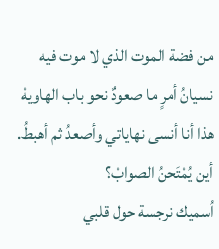من فضة الموت الذي لا موت فيه
نسيانُ أمرٍ ما صعودٌ نحو باب الهاويهْ
هذا أنا أنسى نهاياتي وأصعدُ ثم أهبطُ. أين يُمْتَحنُ الصوابْ؟
اُسميك نرجسة حول قلبي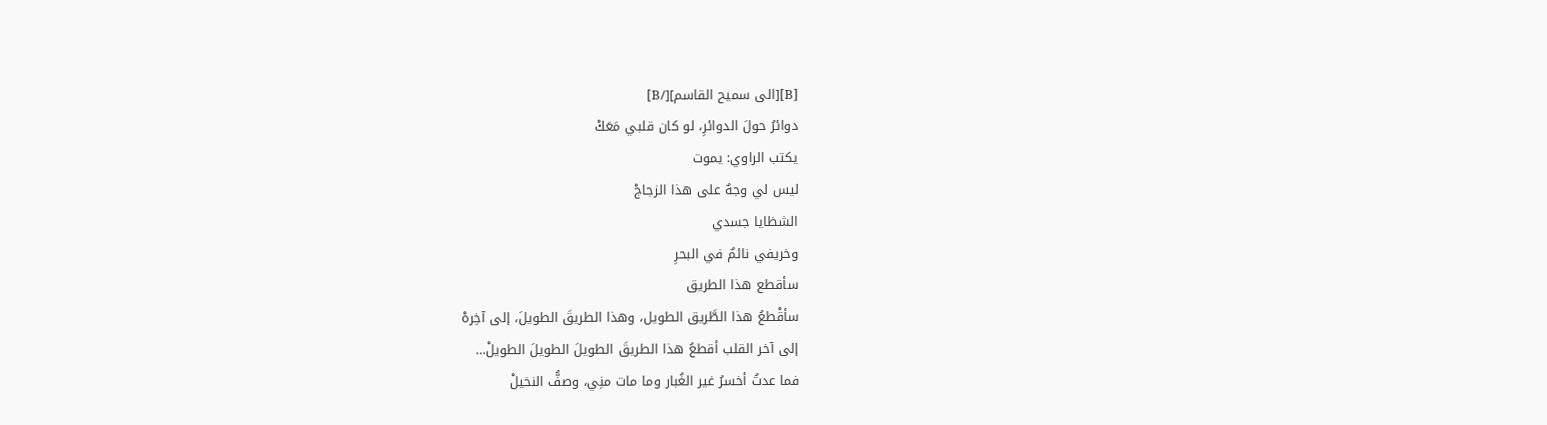[B][الى سميح القاسم][/B]
دوائرُ حولَ الدوائرِ، لو كان قلبي مَعَكْ
يكتب الراوي: يموت
ليس لي وجهٌ على هذا الزجاجْ
الشظايا جسدي
وخريفي نائمٌ في البحرِ
سأقطع هذا الطريق
سأقْطعُ هذا الطَّريق الطويل، وهذا الطريقَ الطويلَ، إلى آخِرهْ
إلى آخر القلب أقطعُ هذا الطريقَ الطويلَ الطويلَ الطويلْ…
فما عدتُ أخسرُ غير الغُبار وما مات منِي، وصفُّ النخيلْ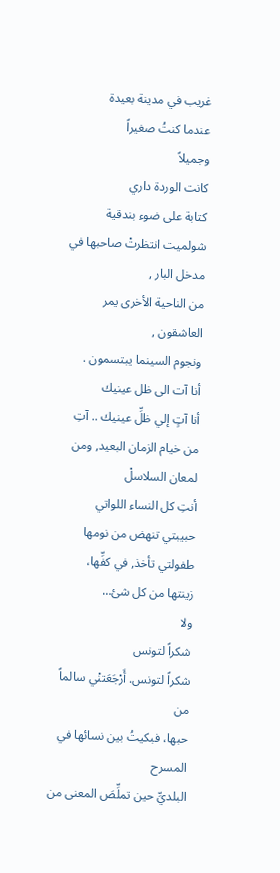غريب في مدينة بعيدة
عندما كنتُ صغيراً
وجميلاً
كانت الوردة داري
كتابة على ضوء بندقية
شولميت انتظرتْ صاحبها في مدخل البار ,
من الناحية الأخرى يمر العاشقون ,
ونجوم السينما يبتسمون .
أنا آت الى ظل عينيك
أنا آتٍ إلي ظلِّ عينيك .. آتِ
من خيام الزمان البعيد, ومن لمعان السلاسلْ
أنتِ كل النساء اللواتي
حبيبتي تنهض من نومها
طفولتي تأخذ, في كفِّها،
زينتها من كل شئ…
ولا
شكراً لتونس
شكراً لتونس. أَرْجَعَتنْي سالماً من
حبها، فبكيتُ بين نسائها في المسرح
البلديِّ حين تملِّصَ المعنى من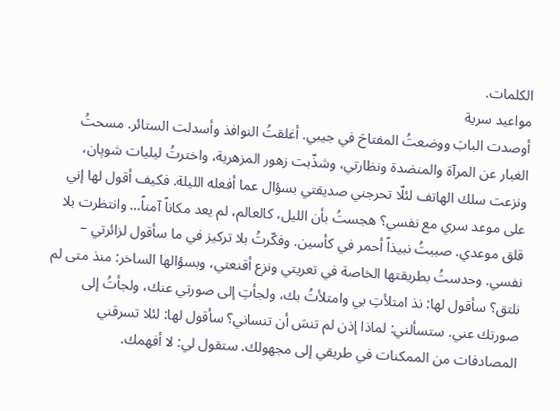الكلمات.
مواعيد سرية
أوصدت البابَ ووضعتُ المفتاحَ في جيبي. أغلقتُ النوافذ وأسدلت الستائر. مسحتُ الغبار عن المرآة والمنضدة ونظارتي، وشذّبت زهور المزهرية، واخترتُ ليليات شوپان، ونزعت سلك الهاتف لئلّا تحرجني صديقتي بسؤال عما أفعله الليلة. فكيف أقول لها إني على موعد سري مع نفسي؟ هجستُ بأن الليل، كالعالم، لم يعد مكاناً آمناً… وانتظرت بلا قلق موعدي. صببتُ نبيذاً أحمر في كأسين. وفكّرتُ بلا تركيز في ما سأقول لزائرتي – نفسي. وحدستُ بطريقتها الخاصة في تعريتي ونزع أقنعتي، وبسؤالها الساخر: منذ متى لم نلتق؟ سأقول لها: نذ امتلأتِ بي وامتلأتُ بك، ولجأتِ إلى صورتي عنك، ولجأتُ إلى صورتك عني. ستسألني: لماذا إذن لم تنسَ أن تنساني؟ سأقول لها: لئلا تسرقني المصادفات من الممكنات في طريقي إلى مجهولك. ستقول لي: لا أفهمك.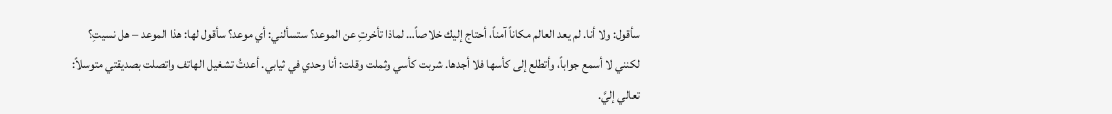سأقول: ولا أنا. لم يعد العالم مكاناً آمناً، أحتاج إليك خلاصاً… لماذا تأخرتِ عن الموعد؟ ستسألني: أي موعد؟ سأقول لها: هذا الموعد – هل نسيتِ؟ لكنني لا أسمع جواباً، وأتطلع إلى كأسها فلا أجدها. شربت كأسي وثملت وقلت: أنا وحدي في ثيابي. أعدتُ تشغيل الهاتف واتصلت بصديقتي متوسلاً: تعالي إليَّ.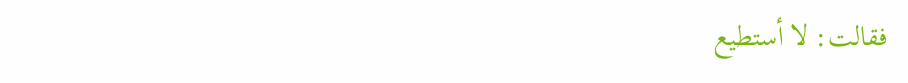فقالت: لا أستطيع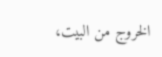الخروج من البيت،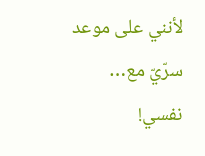لأنني على موعد سرّيّ مع… نفسي!